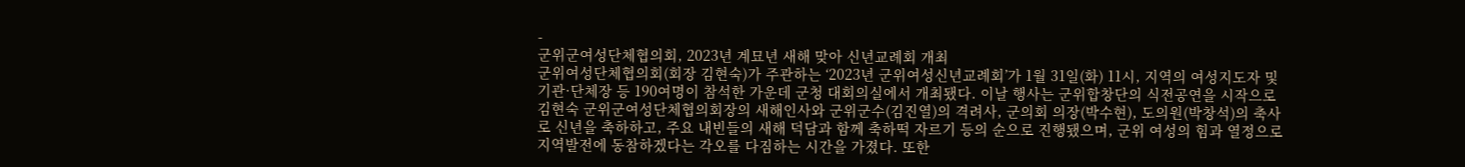-
군위군여성단체협의회, 2023년 계묘년 새해 맞아 신년교례회 개최
군위여성단체협의회(회장 김현숙)가 주관하는 ‘2023년 군위여성신년교례회’가 1월 31일(화) 11시, 지역의 여성지도자 및 기관·단체장 등 190여명이 참석한 가운데 군청 대회의실에서 개최됐다. 이날 행사는 군위합창단의 식전공연을 시작으로 김현숙 군위군여성단체협의회장의 새해인사와 군위군수(김진열)의 격려사, 군의회 의장(박수현), 도의원(박창석)의 축사로 신년을 축하하고, 주요 내빈들의 새해 덕담과 함께 축하떡 자르기 등의 순으로 진행됐으며, 군위 여성의 힘과 열정으로 지역발전에 동참하겠다는 각오를 다짐하는 시간을 가졌다. 또한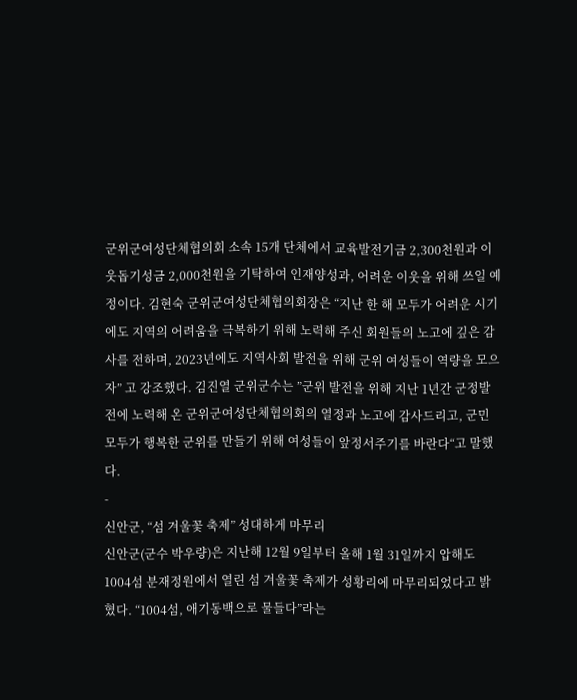군위군여성단체협의회 소속 15개 단체에서 교육발전기금 2,300천원과 이웃돕기성금 2,000천원을 기탁하여 인재양성과, 어려운 이웃을 위해 쓰일 예정이다. 김현숙 군위군여성단체협의회장은 “지난 한 해 모두가 어려운 시기에도 지역의 어려움을 극복하기 위해 노력해 주신 회원들의 노고에 깊은 감사를 전하며, 2023년에도 지역사회 발전을 위해 군위 여성들이 역량을 모으자” 고 강조했다. 김진열 군위군수는 ”군위 발전을 위해 지난 1년간 군정발전에 노력해 온 군위군여성단체협의회의 열정과 노고에 감사드리고, 군민 모두가 행복한 군위를 만들기 위해 여성들이 앞정서주기를 바란다“고 말했다.
-
신안군, “섬 겨울꽃 축제” 성대하게 마무리
신안군(군수 박우량)은 지난해 12월 9일부터 올해 1월 31일까지 압해도 1004섬 분재정원에서 열린 섬 겨울꽃 축제가 성황리에 마무리되었다고 밝혔다. “1004섬, 애기동백으로 물들다”라는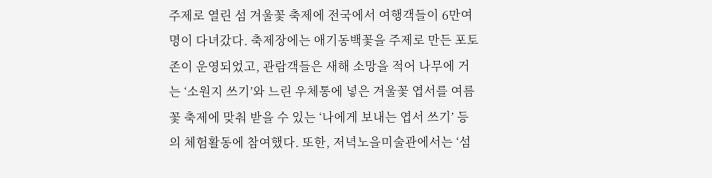주제로 열린 섬 겨울꽃 축제에 전국에서 여행객들이 6만여 명이 다녀갔다. 축제장에는 애기동백꽃을 주제로 만든 포토존이 운영되었고, 관람객들은 새해 소망을 적어 나무에 거는 ‘소원지 쓰기’와 느린 우체통에 넣은 겨울꽃 엽서를 여름꽃 축제에 맞춰 받을 수 있는 ‘나에게 보내는 엽서 쓰기’ 등의 체험활동에 참여했다. 또한, 저녁노을미술관에서는 ‘섬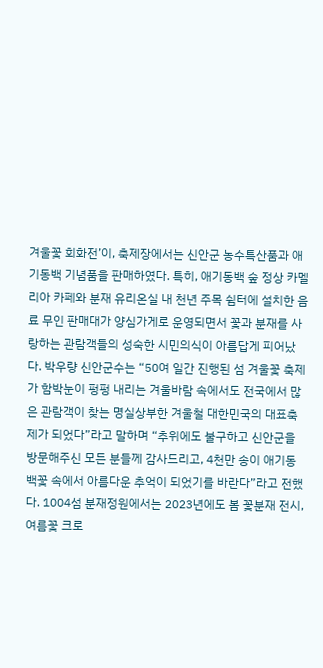겨울꽃 회화전’이, 축제장에서는 신안군 농수특산품과 애기동백 기념품을 판매하였다. 특히, 애기동백 숲 정상 카멜리아 카페와 분재 유리온실 내 천년 주목 쉼터에 설치한 음료 무인 판매대가 양심가게로 운영되면서 꽃과 분재를 사랑하는 관람객들의 성숙한 시민의식이 아름답게 피어났다. 박우량 신안군수는 “50여 일간 진행된 섬 겨울꽃 축제가 함박눈이 펑펑 내리는 겨울바람 속에서도 전국에서 많은 관람객이 찾는 명실상부한 겨울철 대한민국의 대표축제가 되었다”라고 말하며 “추위에도 불구하고 신안군을 방문해주신 모든 분들께 감사드리고, 4천만 송이 애기동백꽃 속에서 아름다운 추억이 되었기를 바란다”라고 전했다. 1004섬 분재정원에서는 2023년에도 봄 꽃분재 전시, 여름꽃 크로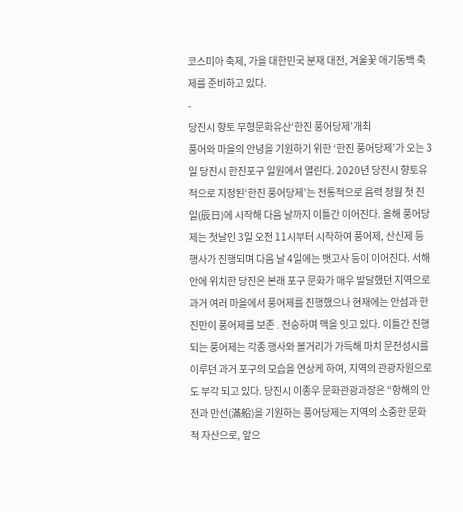코스미아 축제, 가을 대한민국 분재 대전, 겨울꽃 애기동백 축제를 준비하고 있다.
-
당진시 향토 무형문화유산‘한진 풍어당제’개최
풍어와 마을의 안녕을 기원하기 위한 ‘한진 풍어당제’가 오는 3일 당진시 한진포구 일원에서 열린다. 2020년 당진시 향토유적으로 지정된‘한진 풍어당제’는 전통적으로 음력 정월 첫 진일(辰日)에 시작해 다음 날까지 이틀간 이어진다. 올해 풍어당제는 첫날인 3일 오전 11시부터 시작하여 풍어제, 산신제 등 행사가 진행되며 다음 날 4일에는 뱃고사 등이 이어진다. 서해안에 위치한 당진은 본래 포구 문화가 매우 발달했던 지역으로 과거 여러 마을에서 풍어제를 진행했으나 현재에는 안섬과 한진만이 풍어제를 보존 ․ 전승하며 맥을 잇고 있다. 이틀간 진행되는 풍어제는 각종 행사와 볼거리가 가득해 마치 문전성시를 이루던 과거 포구의 모습을 연상케 하여, 지역의 관광자원으로도 부각 되고 있다. 당진시 이종우 문화관광과장은 “항해의 안전과 만선(滿船)을 기원하는 풍어당제는 지역의 소중한 문화적 자산으로, 앞으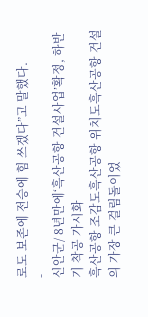로도 보존에 전승에 힘 쓰겠다”고 말했다.
-
신안군/ 8년만에‘흑산공항 건설사업’확정, 하반기 착공 가시화
흑산공항 조감도흑산공항 위치도흑산공항 건설의 가장 큰 걸림돌이었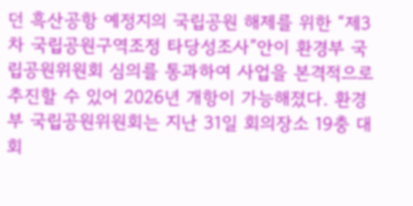던 흑산공항 예정지의 국립공원 해제를 위한 “제3차 국립공원구역조정 타당성조사”안이 환경부 국립공원위원회 심의를 통과하여 사업을 본격적으로 추진할 수 있어 2026년 개항이 가능해졌다. 환경부 국립공원위원회는 지난 31일 회의장소 19충 대회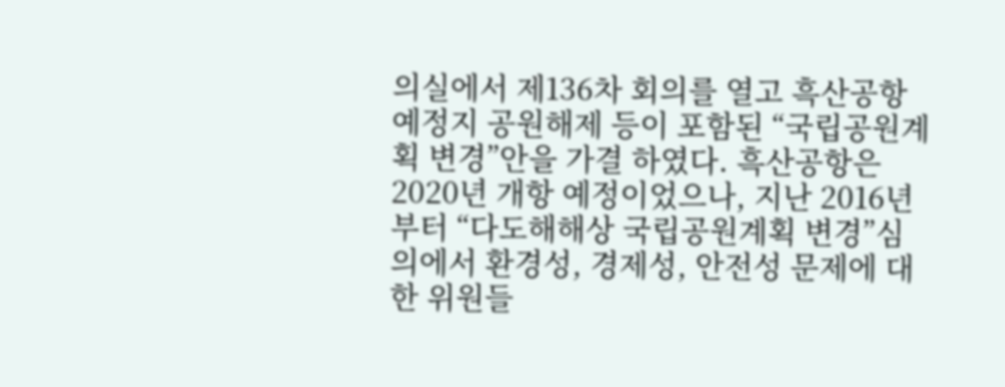의실에서 제136차 회의를 열고 흑산공항 예정지 공원해제 등이 포함된 “국립공원계획 변경”안을 가결 하였다. 흑산공항은 2020년 개항 예정이었으나, 지난 2016년부터 “다도해해상 국립공원계획 변경”심의에서 환경성, 경제성, 안전성 문제에 대한 위원들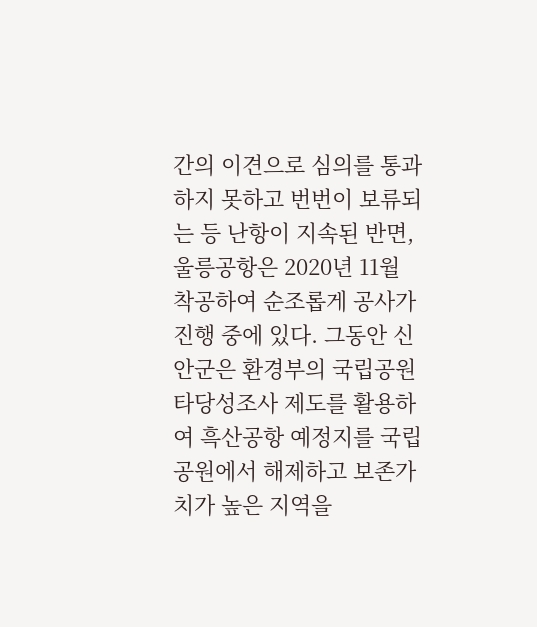간의 이견으로 심의를 통과하지 못하고 번번이 보류되는 등 난항이 지속된 반면, 울릉공항은 2020년 11월 착공하여 순조롭게 공사가 진행 중에 있다. 그동안 신안군은 환경부의 국립공원타당성조사 제도를 활용하여 흑산공항 예정지를 국립공원에서 해제하고 보존가치가 높은 지역을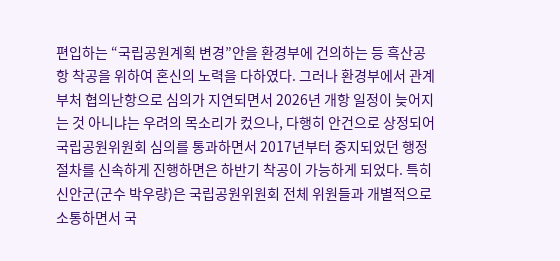편입하는 “국립공원계획 변경”안을 환경부에 건의하는 등 흑산공항 착공을 위하여 혼신의 노력을 다하였다. 그러나 환경부에서 관계부처 협의난항으로 심의가 지연되면서 2026년 개항 일정이 늦어지는 것 아니냐는 우려의 목소리가 컸으나, 다행히 안건으로 상정되어 국립공원위원회 심의를 통과하면서 2017년부터 중지되었던 행정절차를 신속하게 진행하면은 하반기 착공이 가능하게 되었다. 특히 신안군(군수 박우량)은 국립공원위원회 전체 위원들과 개별적으로 소통하면서 국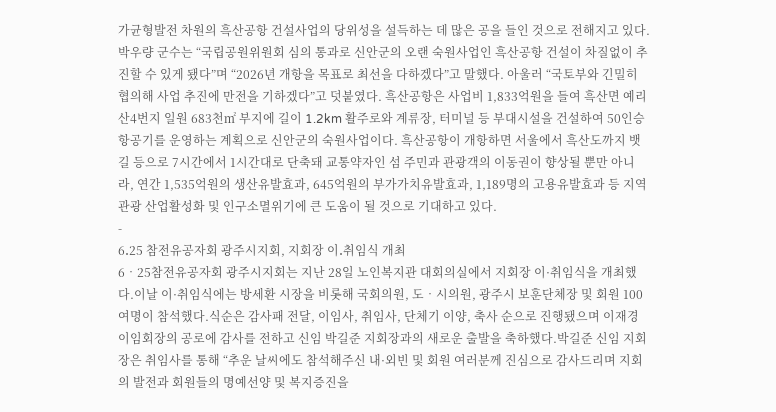가균형발전 차원의 흑산공항 건설사업의 당위성을 설득하는 데 많은 공을 들인 것으로 전해지고 있다. 박우량 군수는 “국립공원위원회 심의 통과로 신안군의 오랜 숙원사업인 흑산공항 건설이 차질없이 추진할 수 있게 됐다”며 “2026년 개항을 목표로 최선을 다하겠다”고 말했다. 아울러 “국토부와 긴밀히 협의해 사업 추진에 만전을 기하겠다”고 덧붙였다. 흑산공항은 사업비 1,833억원을 들여 흑산면 예리 산4번지 일원 683천㎡ 부지에 길이 1.2km 활주로와 계류장, 터미널 등 부대시설을 건설하여 50인승 항공기를 운영하는 계획으로 신안군의 숙원사업이다. 흑산공항이 개항하면 서울에서 흑산도까지 뱃길 등으로 7시간에서 1시간대로 단축돼 교통약자인 섬 주민과 관광객의 이동권이 향상될 뿐만 아니라, 연간 1,535억원의 생산유발효과, 645억원의 부가가치유발효과, 1,189명의 고용유발효과 등 지역관광 산업활성화 및 인구소멸위기에 큰 도움이 될 것으로 기대하고 있다.
-
6․25 참전유공자회 광주시지회, 지회장 이․취임식 개최
6‧25참전유공자회 광주시지회는 지난 28일 노인복지관 대회의실에서 지회장 이·취임식을 개최했다.이날 이·취임식에는 방세환 시장을 비롯해 국회의원, 도‧시의원, 광주시 보훈단체장 및 회원 100여명이 참석했다.식순은 감사패 전달, 이임사, 취임사, 단체기 이양, 축사 순으로 진행됐으며 이재경 이임회장의 공로에 감사를 전하고 신임 박길준 지회장과의 새로운 출발을 축하했다.박길준 신임 지회장은 취임사를 통해 “추운 날씨에도 참석해주신 내·외빈 및 회원 여러분께 진심으로 감사드리며 지회의 발전과 회원들의 명예선양 및 복지증진을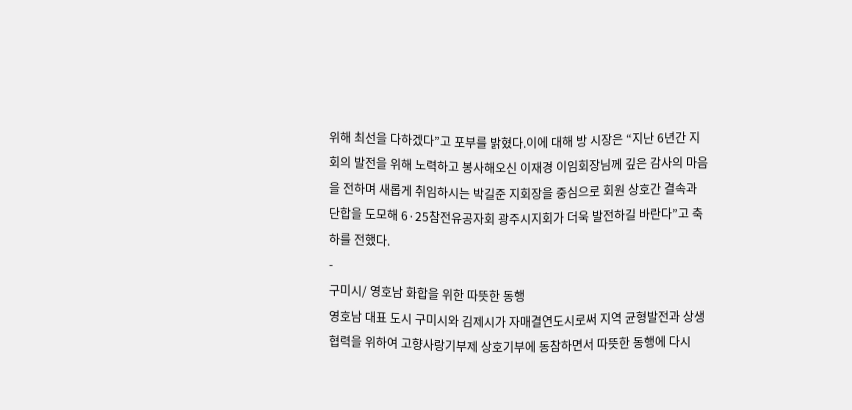위해 최선을 다하겠다”고 포부를 밝혔다.이에 대해 방 시장은 “지난 6년간 지회의 발전을 위해 노력하고 봉사해오신 이재경 이임회장님께 깊은 감사의 마음을 전하며 새롭게 취임하시는 박길준 지회장을 중심으로 회원 상호간 결속과 단합을 도모해 6·25참전유공자회 광주시지회가 더욱 발전하길 바란다”고 축하를 전했다.
-
구미시/ 영호남 화합을 위한 따뜻한 동행
영호남 대표 도시 구미시와 김제시가 자매결연도시로써 지역 균형발전과 상생협력을 위하여 고향사랑기부제 상호기부에 동참하면서 따뜻한 동행에 다시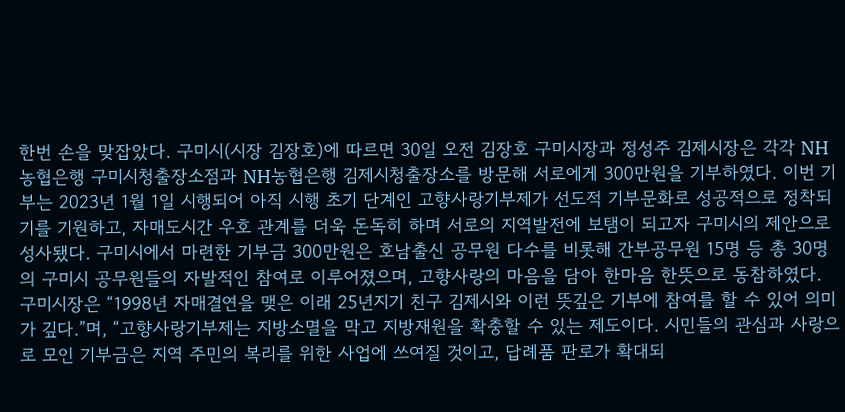한번 손을 맞잡았다. 구미시(시장 김장호)에 따르면 30일 오전 김장호 구미시장과 정성주 김제시장은 각각 NH농협은행 구미시청출장소점과 NH농협은행 김제시청출장소를 방문해 서로에게 300만원을 기부하였다. 이번 기부는 2023년 1월 1일 시행되어 아직 시행 초기 단계인 고향사랑기부제가 선도적 기부문화로 성공적으로 정착되기를 기원하고, 자매도시간 우호 관계를 더욱 돈독히 하며 서로의 지역발전에 보탬이 되고자 구미시의 제안으로 성사됐다. 구미시에서 마련한 기부금 300만원은 호남출신 공무원 다수를 비롯해 간부공무원 15명 등 총 30명의 구미시 공무원들의 자발적인 참여로 이루어졌으며, 고향사랑의 마음을 담아 한마음 한뜻으로 동참하였다. 구미시장은 “1998년 자매결연을 맺은 이래 25년지기 친구 김제시와 이런 뜻깊은 기부에 참여를 할 수 있어 의미가 깊다.”며, “고향사랑기부제는 지방소멸을 막고 지방재원을 확충할 수 있는 제도이다. 시민들의 관심과 사랑으로 모인 기부금은 지역 주민의 복리를 위한 사업에 쓰여질 것이고, 답례품 판로가 확대되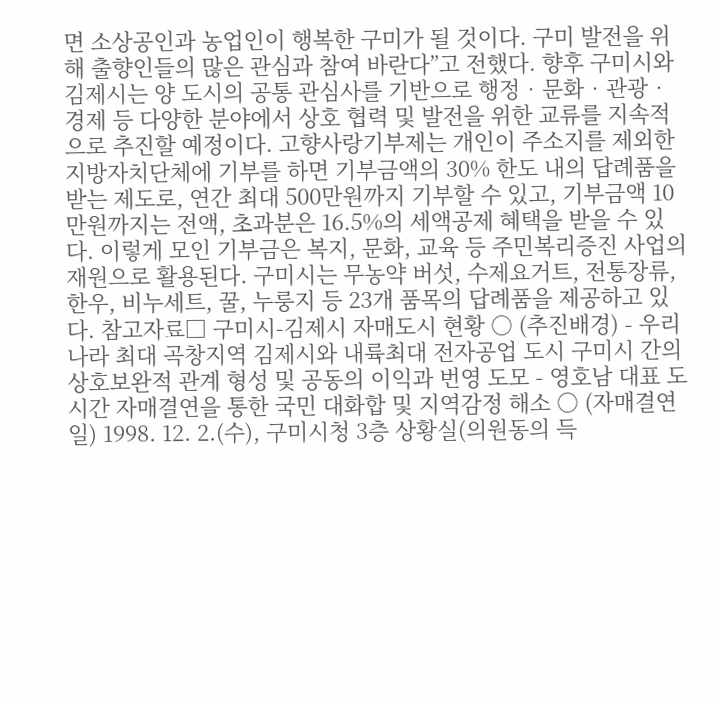면 소상공인과 농업인이 행복한 구미가 될 것이다. 구미 발전을 위해 출향인들의 많은 관심과 참여 바란다”고 전했다. 향후 구미시와 김제시는 양 도시의 공통 관심사를 기반으로 행정‧문화‧관광‧경제 등 다양한 분야에서 상호 협력 및 발전을 위한 교류를 지속적으로 추진할 예정이다. 고향사랑기부제는 개인이 주소지를 제외한 지방자치단체에 기부를 하면 기부금액의 30% 한도 내의 답례품을 받는 제도로, 연간 최대 500만원까지 기부할 수 있고, 기부금액 10만원까지는 전액, 초과분은 16.5%의 세액공제 혜택을 받을 수 있다. 이렇게 모인 기부금은 복지, 문화, 교육 등 주민복리증진 사업의 재원으로 활용된다. 구미시는 무농약 버섯, 수제요거트, 전통장류, 한우, 비누세트, 꿀, 누룽지 등 23개 품목의 답례품을 제공하고 있다. 참고자료□ 구미시-김제시 자매도시 현황 ○ (추진배경) - 우리나라 최대 곡창지역 김제시와 내륙최대 전자공업 도시 구미시 간의 상호보완적 관계 형성 및 공동의 이익과 번영 도모 - 영호남 대표 도시간 자매결연을 통한 국민 대화합 및 지역감정 해소 ○ (자매결연일) 1998. 12. 2.(수), 구미시청 3층 상황실(의원동의 득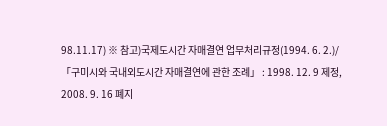98.11.17) ※ 참고)국제도시간 자매결연 업무처리규정(1994. 6. 2.)/ 「구미시와 국내외도시간 자매결연에 관한 조례」 : 1998. 12. 9 제정, 2008. 9. 16 폐지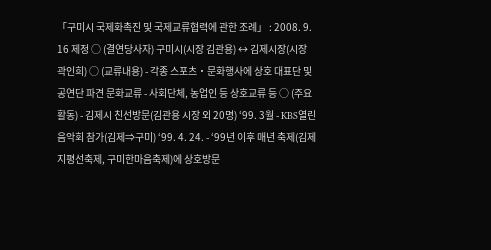「구미시 국제화촉진 및 국제교류협력에 관한 조례」 : 2008. 9. 16 제정 ○ (결연당사자) 구미시(시장 김관용) ↔ 김제시장(시장 곽인희) ○ (교류내용) - 각종 스포츠‧문화행사에 상호 대표단 및 공연단 파견 문화교류 - 사회단체, 농업인 등 상호교류 등 ○ (주요활동) - 김제시 친선방문(김관용 시장 외 20명) ‘99. 3월 - KBS열린음악회 참가(김제⇒구미) ‘99. 4. 24. - ‘99년 이후 매년 축제(김제지평선축제, 구미한마음축제)에 상호방문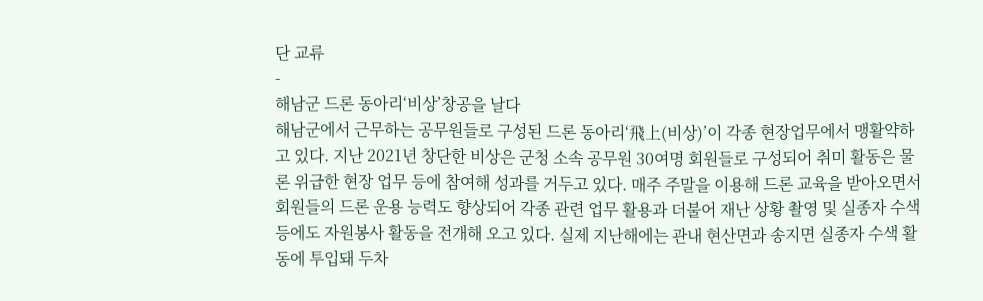단 교류
-
해남군 드론 동아리‘비상’창공을 날다
해남군에서 근무하는 공무원들로 구성된 드론 동아리‘飛上(비상)’이 각종 현장업무에서 맹활약하고 있다. 지난 2021년 창단한 비상은 군청 소속 공무원 30여명 회원들로 구성되어 취미 활동은 물론 위급한 현장 업무 등에 참여해 성과를 거두고 있다. 매주 주말을 이용해 드론 교육을 받아오면서 회원들의 드론 운용 능력도 향상되어 각종 관련 업무 활용과 더불어 재난 상황 촬영 및 실종자 수색 등에도 자원봉사 활동을 전개해 오고 있다. 실제 지난해에는 관내 현산면과 송지면 실종자 수색 활동에 투입돼 두차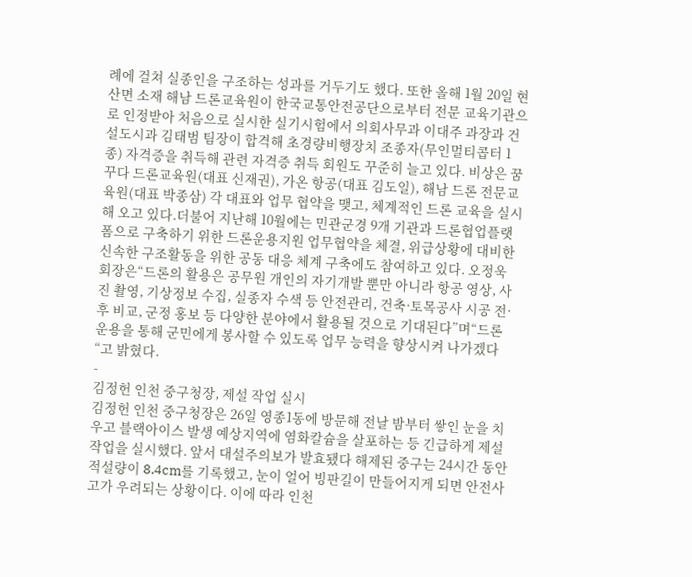례에 걸쳐 실종인을 구조하는 성과를 거두기도 했다. 또한 올해 1월 20일 현산면 소재 해남 드론교육원이 한국교통안전공단으로부터 전문 교육기관으로 인정받아 처음으로 실시한 실기시험에서 의회사무과 이대주 과장과 건설도시과 김태범 팀장이 합격해 초경량비행장치 조종자(무인멀티콥터 1종) 자격증을 취득해 관련 자격증 취득 회원도 꾸준히 늘고 있다. 비상은 꿈꾸다 드론교육원(대표 신재권), 가온 항공(대표 김도일), 해남 드론 전문교육원(대표 박종삼) 각 대표와 업무 협약을 맺고, 체계적인 드론 교육을 실시해 오고 있다.더불어 지난해 10월에는 민관군경 9개 기관과 드론협업플랫폼으로 구축하기 위한 드론운용지원 업무협약을 체결, 위급상황에 대비한 신속한 구조활동을 위한 공동 대응 체계 구축에도 참여하고 있다. 오정욱 회장은“드론의 활용은 공무원 개인의 자기개발 뿐만 아니라 항공 영상, 사진 촬영, 기상정보 수집, 실종자 수색 등 안전관리, 건축·토목공사 시공 전·후 비교, 군정 홍보 등 다양한 분야에서 활용될 것으로 기대된다”며“드론 운용을 통해 군민에게 봉사할 수 있도록 업무 능력을 향상시켜 나가겠다“고 밝혔다.
-
김정헌 인천 중구청장, 제설 작업 실시
김정헌 인천 중구청장은 26일 영종1동에 방문해 전날 밤부터 쌓인 눈을 치우고 블랙아이스 발생 예상지역에 염화칼슘을 살포하는 등 긴급하게 제설작업을 실시했다. 앞서 대설주의보가 발효됐다 해제된 중구는 24시간 동안 적설량이 8.4cm를 기록했고, 눈이 얼어 빙판길이 만들어지게 되면 안전사고가 우려되는 상황이다. 이에 따라 인천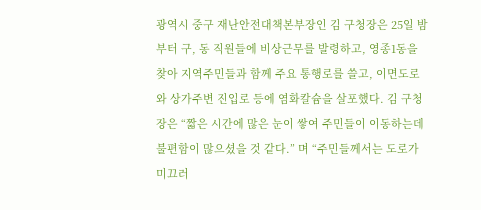광역시 중구 재난안전대책본부장인 김 구청장은 25일 밤부터 구, 동 직원들에 비상근무를 발령하고, 영종1동을 찾아 지역주민들과 함께 주요 통행로를 쓸고, 이면도로와 상가주변 진입로 등에 염화칼슘을 살포했다. 김 구청장은 “짧은 시간에 많은 눈이 쌓여 주민들이 이동하는데 불편함이 많으셨을 것 같다.” 며 “주민들께서는 도로가 미끄러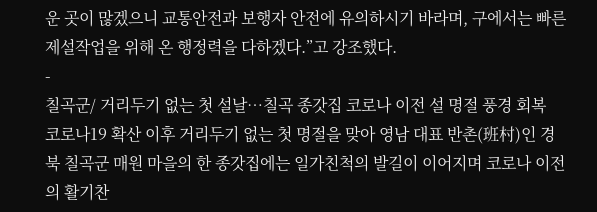운 곳이 많겠으니 교통안전과 보행자 안전에 유의하시기 바라며, 구에서는 빠른 제설작업을 위해 온 행정력을 다하겠다.”고 강조했다.
-
칠곡군/ 거리두기 없는 첫 설날…칠곡 종갓집 코로나 이전 설 명절 풍경 회복
코로나19 확산 이후 거리두기 없는 첫 명절을 맞아 영남 대표 반촌(班村)인 경북 칠곡군 매원 마을의 한 종갓집에는 일가친척의 발길이 이어지며 코로나 이전의 활기찬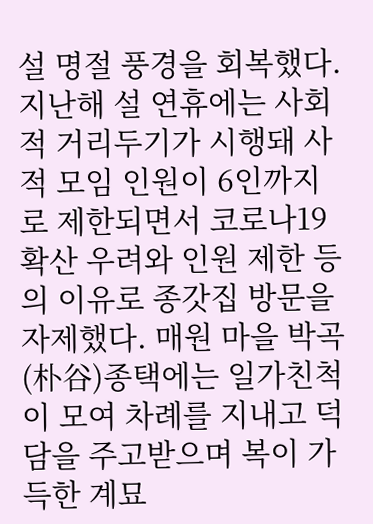설 명절 풍경을 회복했다. 지난해 설 연휴에는 사회적 거리두기가 시행돼 사적 모임 인원이 6인까지로 제한되면서 코로나19 확산 우려와 인원 제한 등의 이유로 종갓집 방문을 자제했다. 매원 마을 박곡(朴谷)종택에는 일가친척이 모여 차례를 지내고 덕담을 주고받으며 복이 가득한 계묘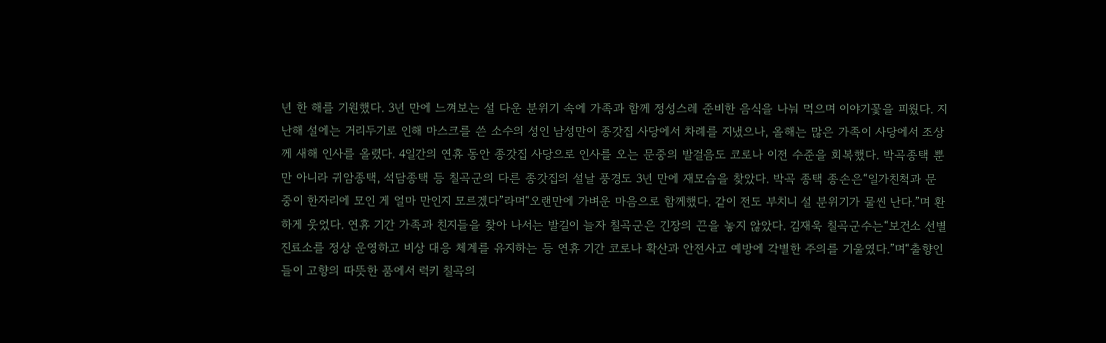년 한 해를 기원했다. 3년 만에 느껴보는 설 다운 분위기 속에 가족과 함께 정성스레 준비한 음식을 나눠 먹으며 이야기꽃을 피웠다. 지난해 설에는 거리두기로 인해 마스크를 쓴 소수의 성인 남성만이 종갓집 사당에서 차례를 지냈으나, 올해는 많은 가족이 사당에서 조상께 새해 인사를 올렸다. 4일간의 연휴 동안 종갓집 사당으로 인사를 오는 문중의 발걸음도 코로나 이전 수준을 회복했다. 박곡종택 뿐만 아니라 귀암종택, 석담종택 등 칠곡군의 다른 종갓집의 설날 풍경도 3년 만에 재모습을 찾았다. 박곡 종택 종손은“일가친척과 문중이 한자리에 모인 게 얼마 만인지 모르겠다”라며“오랜만에 가벼운 마음으로 함께했다. 같이 전도 부치니 설 분위기가 물씬 난다.”며 환하게 웃었다. 연휴 기간 가족과 친지들을 찾아 나서는 발길이 늘자 칠곡군은 긴장의 끈을 놓지 않았다. 김재욱 칠곡군수는“보건소 선별진료소를 정상 운영하고 비상 대응 체계를 유지하는 등 연휴 기간 코로나 확산과 안전사고 예방에 각별한 주의를 기울였다.”며“출향인들이 고향의 따뜻한 품에서 럭키 칠곡의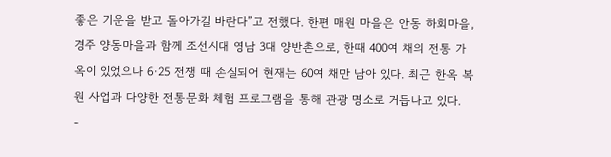좋은 기운을 받고 돌아가길 바란다”고 전했다. 한편 매원 마을은 안동 하회마을,경주 양동마을과 함께 조선시대 영남 3대 양반촌으로, 한때 400여 채의 전통 가옥이 있었으나 6·25 전쟁 때 손실되어 현재는 60여 채만 남아 있다. 최근 한옥 복원 사업과 다양한 전통문화 체험 프로그램을 통해 관광 명소로 거듭나고 있다.
-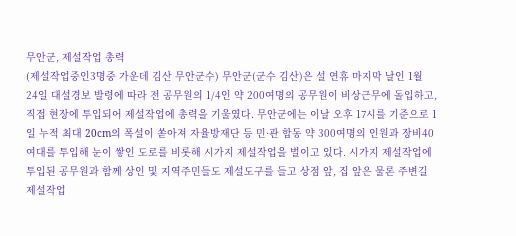무안군, 제설작업 총력
(제설작업중인3명중 가운데 김산 무안군수) 무안군(군수 김산)은 설 연휴 마지막 날인 1월 24일 대설경보 발령에 따라 전 공무원의 1/4인 약 200여명의 공무원이 비상근무에 돌입하고, 직접 현장에 투입되어 제설작업에 총력을 기울였다. 무안군에는 이날 오후 17시를 기준으로 1일 누적 최대 20cm의 폭설이 쏟아져 자율방재단 등 민·관 합동 약 300여명의 인원과 장비40여대를 투입해 눈이 쌓인 도로를 비롯해 시가지 제설작업을 벌이고 있다. 시가지 제설작업에 투입된 공무원과 함께 상인 및 지역주민들도 제설도구를 들고 상점 앞, 집 앞은 물론 주변길 제설작업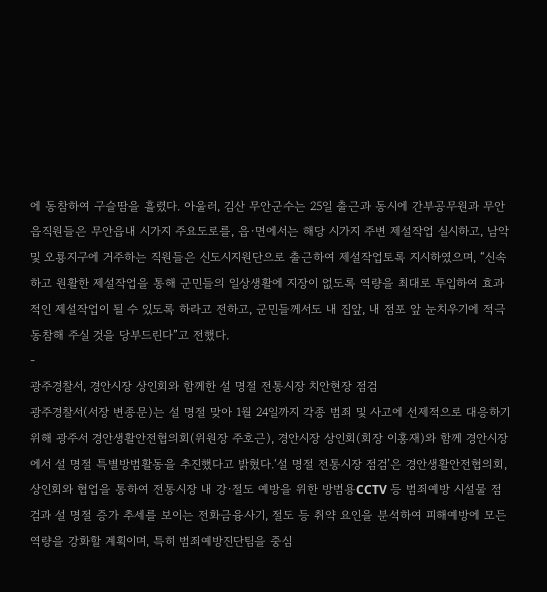에 동참하여 구슬땀을 흘렸다. 아울러, 김산 무안군수는 25일 출근과 동시에 간부공무원과 무안읍직원들은 무안읍내 시가지 주요도로를, 읍·면에서는 해당 시가지 주변 제설작업 실시하고, 남악 및 오룡지구에 거주하는 직원들은 신도시지원단으로 출근하여 제설작업토록 지시하였으며, “신속하고 원활한 제설작업을 통해 군민들의 일상생활에 지장이 없도록 역량을 최대로 투입하여 효과적인 제설작업이 될 수 있도록 하라고 전하고, 군민들께서도 내 집앞, 내 점포 앞 눈치우기에 적극 동참해 주실 것을 당부드린다”고 전했다.
-
광주경찰서, 경안시장 상인회와 함께한 설 명절 전통시장 치안현장 점검
광주경찰서(서장 변종문)는 설 명절 맞아 1월 24일까지 각종 범죄 및 사고에 선제적으로 대응하기 위해 광주서 경안생활안전협의회(위원장 주호근), 경안시장 상인회(회장 이홍재)와 함께 경안시장에서 설 명절 특별방범활동을 추진했다고 밝혔다.‘설 명절 전통시장 점검’은 경안생활안전협의회, 상인회와 협업을 통하여 전통시장 내 강·절도 예방을 위한 방범용CCTV 등 범죄예방 시설물 점검과 설 명절 증가 추세를 보이는 전화금융사기, 절도 등 취약 요인을 분석하여 피해예방에 모든 역량을 강화할 계획이며, 특히 범죄예방진단팀을 중심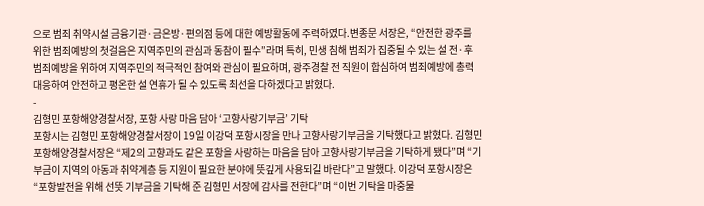으로 범죄 취약시설 금융기관·금은방·편의점 등에 대한 예방활동에 주력하였다.변종문 서장은, “안전한 광주를 위한 범죄예방의 첫걸음은 지역주민의 관심과 동참이 필수”라며 특히, 민생 침해 범죄가 집중될 수 있는 설 전·후 범죄예방을 위하여 지역주민의 적극적인 참여와 관심이 필요하며, 광주경찰 전 직원이 합심하여 범죄예방에 총력 대응하여 안전하고 평온한 설 연휴가 될 수 있도록 최선을 다하겠다고 밝혔다.
-
김형민 포항해양경찰서장, 포항 사랑 마음 담아 ‘고향사랑기부금’ 기탁
포항시는 김형민 포항해양경찰서장이 19일 이강덕 포항시장을 만나 고향사랑기부금을 기탁했다고 밝혔다. 김형민 포항해양경찰서장은 “제2의 고향과도 같은 포항을 사랑하는 마음을 담아 고향사랑기부금을 기탁하게 됐다”며 “기부금이 지역의 아동과 취약계층 등 지원이 필요한 분야에 뜻깊게 사용되길 바란다”고 말했다. 이강덕 포항시장은 “포항발전을 위해 선뜻 기부금을 기탁해 준 김형민 서장에 감사를 전한다”며 “이번 기탁을 마중물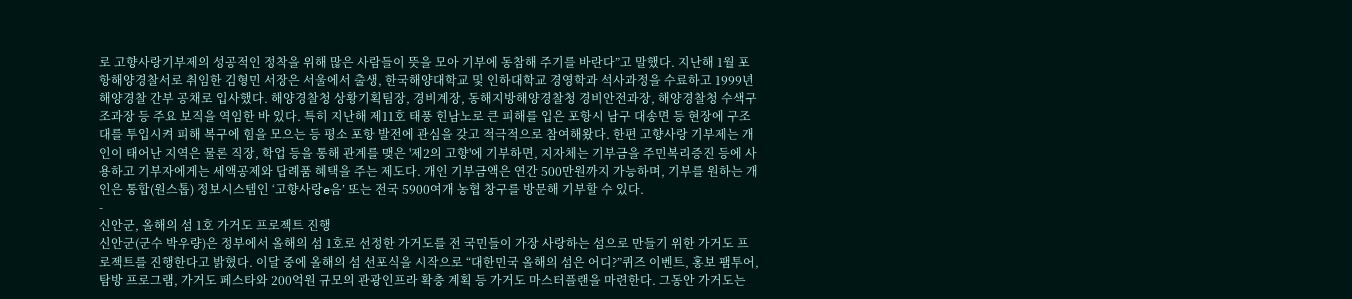로 고향사랑기부제의 성공적인 정착을 위해 많은 사람들이 뜻을 모아 기부에 동참해 주기를 바란다”고 말했다. 지난해 1월 포항해양경찰서로 취임한 김형민 서장은 서울에서 출생, 한국해양대학교 및 인하대학교 경영학과 석사과정을 수료하고 1999년 해양경찰 간부 공채로 입사했다. 해양경찰청 상황기획팀장, 경비계장, 동해지방해양경찰청 경비안전과장, 해양경찰청 수색구조과장 등 주요 보직을 역임한 바 있다. 특히 지난해 제11호 태풍 힌남노로 큰 피해를 입은 포항시 남구 대송면 등 현장에 구조대를 투입시켜 피해 복구에 힘을 모으는 등 평소 포항 발전에 관심을 갖고 적극적으로 참여해왔다. 한편 고향사랑 기부제는 개인이 태어난 지역은 물론 직장, 학업 등을 통해 관계를 맺은 '제2의 고향'에 기부하면, 지자체는 기부금을 주민복리증진 등에 사용하고 기부자에게는 세액공제와 답례품 혜택을 주는 제도다. 개인 기부금액은 연간 500만원까지 가능하며, 기부를 원하는 개인은 통합(원스톱) 정보시스템인 ‘고향사랑e음’ 또는 전국 5900여개 농협 창구를 방문해 기부할 수 있다.
-
신안군, 올해의 섬 1호 가거도 프로젝트 진행
신안군(군수 박우량)은 정부에서 올해의 섬 1호로 선정한 가거도를 전 국민들이 가장 사랑하는 섬으로 만들기 위한 가거도 프로젝트를 진행한다고 밝혔다. 이달 중에 올해의 섬 선포식을 시작으로 “대한민국 올해의 섬은 어디?”퀴즈 이벤트, 홍보 팸투어, 탐방 프로그램, 가거도 페스타와 200억원 규모의 관광인프라 확충 계획 등 가거도 마스터플랜을 마련한다. 그동안 가거도는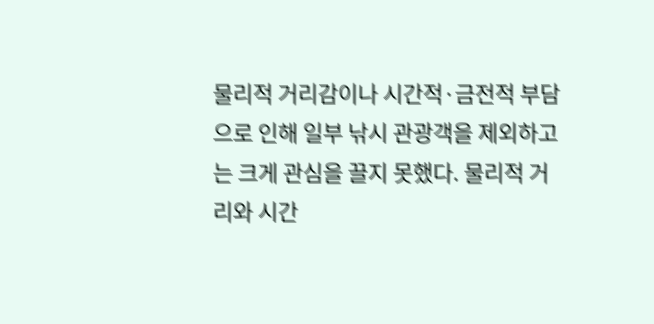물리적 거리감이나 시간적·금전적 부담으로 인해 일부 낚시 관광객을 제외하고는 크게 관심을 끌지 못했다. 물리적 거리와 시간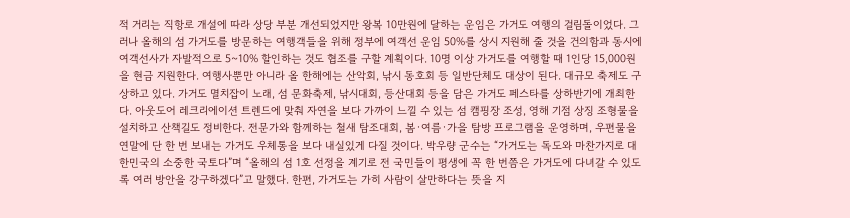적 거리는 직항로 개설에 따라 상당 부분 개선되었지만 왕복 10만원에 달하는 운임은 가거도 여행의 걸림돌이었다. 그러나 올해의 섬 가거도를 방문하는 여행객들을 위해 정부에 여객선 운임 50%를 상시 지원해 줄 것을 건의함과 동시에 여객선사가 자발적으로 5~10% 할인하는 것도 협조를 구할 계획이다. 10명 이상 가거도를 여행할 때 1인당 15,000원을 현금 지원한다. 여행사뿐만 아니라 올 한해에는 산악회, 낚시 동호회 등 일반단체도 대상이 된다. 대규모 축제도 구상하고 있다. 가거도 멸치잡이 노래, 섬 문화축제, 낚시대회, 등산대회 등을 담은 가거도 페스타를 상하반기에 개최한다. 아웃도어 레크리에이션 트렌드에 맞춰 자연을 보다 가까이 느낄 수 있는 섬 캠핑장 조성, 영해 기점 상징 조형물을 설치하고 산책길도 정비한다. 전문가와 함께하는 철새 탐조대회, 봄·여름·가을 탐방 프로그램을 운영하며, 우편물을 연말에 단 한 번 보내는 가거도 우체통을 보다 내실있게 다질 것이다. 박우량 군수는 “가거도는 독도와 마찬가지로 대한민국의 소중한 국토다”며 “올해의 섬 1호 선정을 계기로 전 국민들이 평생에 꼭 한 번쯤은 가거도에 다녀갈 수 있도록 여러 방안을 강구하겠다”고 말했다. 한편, 가거도는 가히 사람이 살만하다는 뜻을 지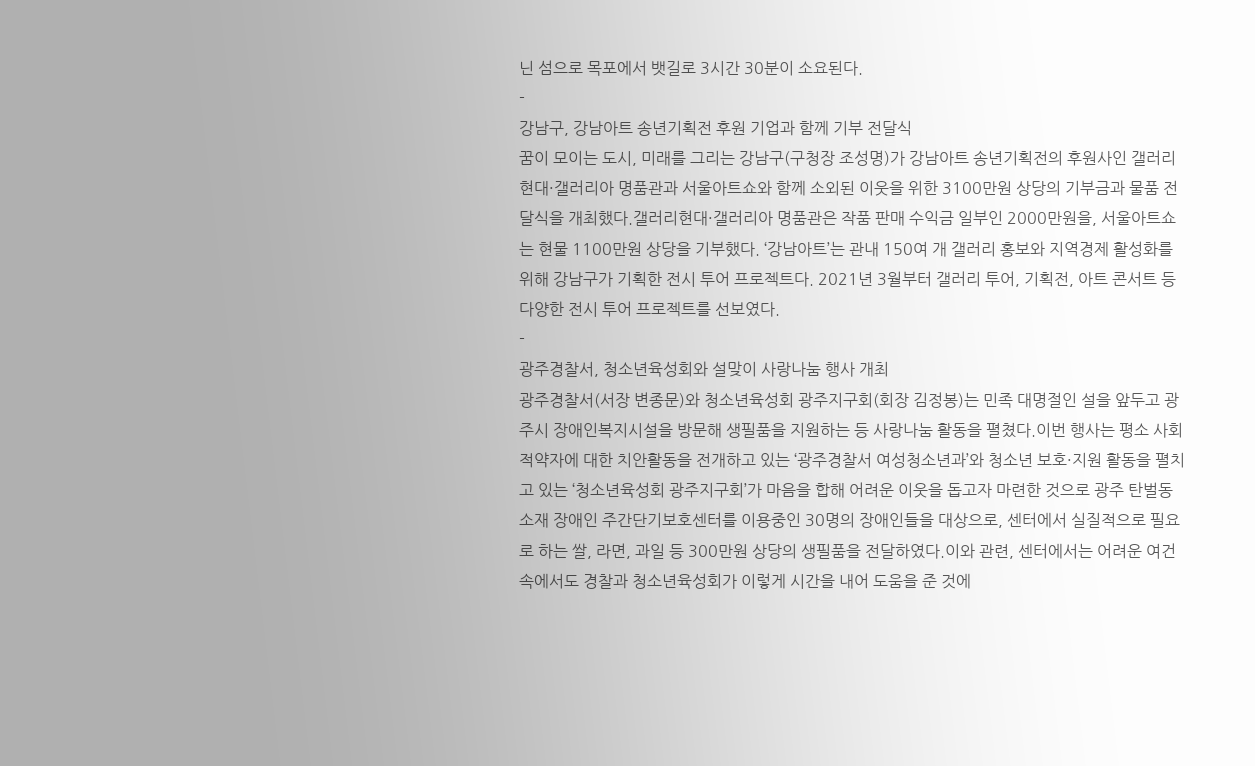닌 섬으로 목포에서 뱃길로 3시간 30분이 소요된다.
-
강남구, 강남아트 송년기획전 후원 기업과 함께 기부 전달식
꿈이 모이는 도시, 미래를 그리는 강남구(구청장 조성명)가 강남아트 송년기획전의 후원사인 갤러리현대·갤러리아 명품관과 서울아트쇼와 함께 소외된 이웃을 위한 3100만원 상당의 기부금과 물품 전달식을 개최했다.갤러리현대·갤러리아 명품관은 작품 판매 수익금 일부인 2000만원을, 서울아트쇼는 현물 1100만원 상당을 기부했다. ‘강남아트’는 관내 150여 개 갤러리 홍보와 지역경제 활성화를 위해 강남구가 기획한 전시 투어 프로젝트다. 2021년 3월부터 갤러리 투어, 기획전, 아트 콘서트 등 다양한 전시 투어 프로젝트를 선보였다.
-
광주경찰서, 청소년육성회와 설맞이 사랑나눔 행사 개최
광주경찰서(서장 변종문)와 청소년육성회 광주지구회(회장 김정봉)는 민족 대명절인 설을 앞두고 광주시 장애인복지시설을 방문해 생필품을 지원하는 등 사랑나눔 활동을 펼쳤다.이번 행사는 평소 사회적약자에 대한 치안활동을 전개하고 있는 ‘광주경찰서 여성청소년과’와 청소년 보호·지원 활동을 펼치고 있는 ‘청소년육성회 광주지구회’가 마음을 합해 어려운 이웃을 돕고자 마련한 것으로 광주 탄벌동 소재 장애인 주간단기보호센터를 이용중인 30명의 장애인들을 대상으로, 센터에서 실질적으로 필요로 하는 쌀, 라면, 과일 등 300만원 상당의 생필품을 전달하였다.이와 관련, 센터에서는 어려운 여건속에서도 경찰과 청소년육성회가 이렇게 시간을 내어 도움을 준 것에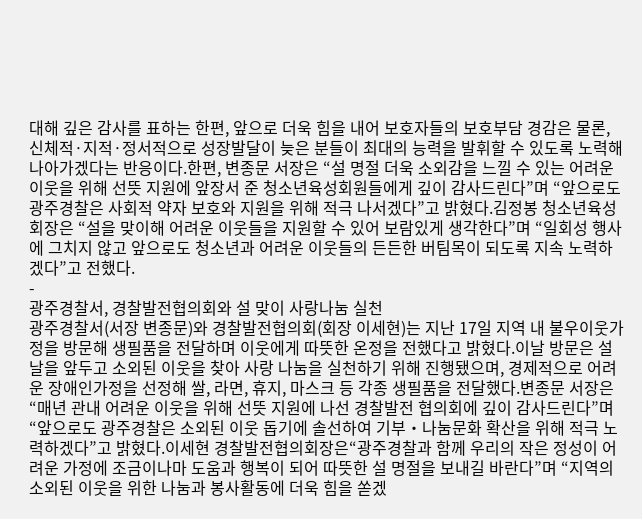대해 깊은 감사를 표하는 한편, 앞으로 더욱 힘을 내어 보호자들의 보호부담 경감은 물론, 신체적·지적·정서적으로 성장발달이 늦은 분들이 최대의 능력을 발휘할 수 있도록 노력해 나아가겠다는 반응이다.한편, 변종문 서장은 “설 명절 더욱 소외감을 느낄 수 있는 어려운 이웃을 위해 선뜻 지원에 앞장서 준 청소년육성회원들에게 깊이 감사드린다”며 “앞으로도 광주경찰은 사회적 약자 보호와 지원을 위해 적극 나서겠다”고 밝혔다.김정봉 청소년육성회장은 “설을 맞이해 어려운 이웃들을 지원할 수 있어 보람있게 생각한다”며 “일회성 행사에 그치지 않고 앞으로도 청소년과 어려운 이웃들의 든든한 버팀목이 되도록 지속 노력하겠다”고 전했다.
-
광주경찰서, 경찰발전협의회와 설 맞이 사랑나눔 실천
광주경찰서(서장 변종문)와 경찰발전협의회(회장 이세현)는 지난 17일 지역 내 불우이웃가정을 방문해 생필품을 전달하며 이웃에게 따뜻한 온정을 전했다고 밝혔다.이날 방문은 설날을 앞두고 소외된 이웃을 찾아 사랑 나눔을 실천하기 위해 진행됐으며, 경제적으로 어려운 장애인가정을 선정해 쌀, 라면, 휴지, 마스크 등 각종 생필품을 전달했다.변종문 서장은 “매년 관내 어려운 이웃을 위해 선뜻 지원에 나선 경찰발전 협의회에 깊이 감사드린다”며 “앞으로도 광주경찰은 소외된 이웃 돕기에 솔선하여 기부‧나눔문화 확산을 위해 적극 노력하겠다”고 밝혔다.이세현 경찰발전협의회장은“광주경찰과 함께 우리의 작은 정성이 어려운 가정에 조금이나마 도움과 행복이 되어 따뜻한 설 명절을 보내길 바란다”며 “지역의 소외된 이웃을 위한 나눔과 봉사활동에 더욱 힘을 쏟겠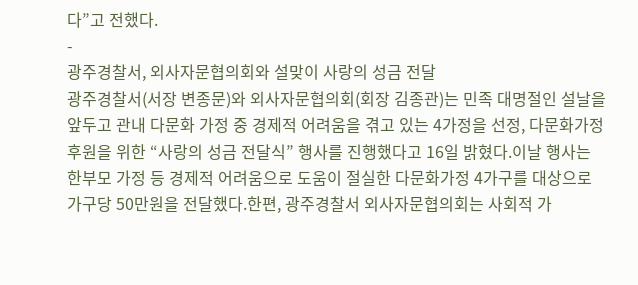다”고 전했다.
-
광주경찰서, 외사자문협의회와 설맞이 사랑의 성금 전달
광주경찰서(서장 변종문)와 외사자문협의회(회장 김종관)는 민족 대명절인 설날을 앞두고 관내 다문화 가정 중 경제적 어려움을 겪고 있는 4가정을 선정, 다문화가정 후원을 위한 “사랑의 성금 전달식” 행사를 진행했다고 16일 밝혔다.이날 행사는 한부모 가정 등 경제적 어려움으로 도움이 절실한 다문화가정 4가구를 대상으로 가구당 50만원을 전달했다.한편, 광주경찰서 외사자문협의회는 사회적 가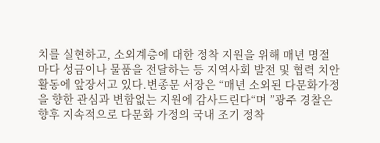치를 실현하고, 소외계층에 대한 정착 지원을 위해 매년 명절 마다 성금이나 물품을 전달하는 등 지역사회 발전 및 협력 치안 활동에 앞장서고 있다.변종문 서장은 “매년 소외된 다문화가정을 향한 관심과 변함없는 지원에 감사드린다“며 ”광주 경찰은 향후 지속적으로 다문화 가정의 국내 조기 정착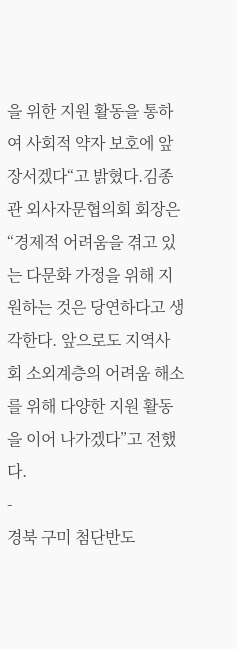을 위한 지원 활동을 통하여 사회적 약자 보호에 앞장서겠다“고 밝혔다.김종관 외사자문협의회 회장은 “경제적 어려움을 겪고 있는 다문화 가정을 위해 지원하는 것은 당연하다고 생각한다. 앞으로도 지역사회 소외계층의 어려움 해소를 위해 다양한 지원 활동을 이어 나가겠다”고 전했다.
-
경북 구미 첨단반도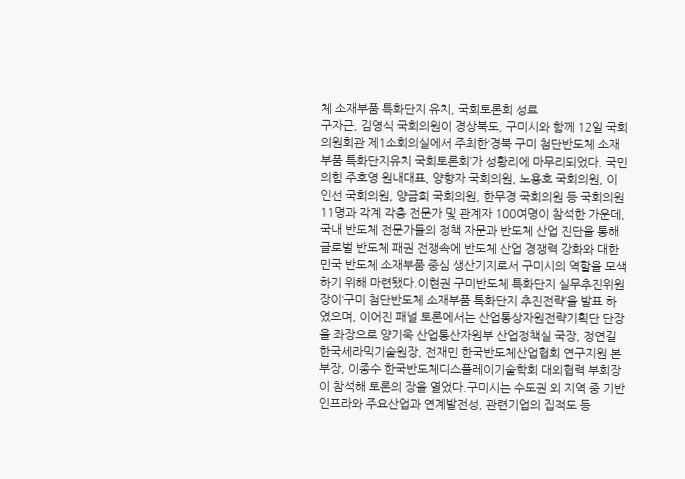체 소재부품 특화단지 유치, 국회토론회 성료
구자근, 김영식 국회의원이 경상북도, 구미시와 함께 12일 국회의원회관 제1소회의실에서 주최한‘경북 구미 첨단반도체 소재부품 특화단지유치 국회토론회’가 성황리에 마무리되었다. 국민의힘 주호영 원내대표, 양향자 국회의원, 노용호 국회의원, 이인선 국회의원, 양금희 국회의원, 한무경 국회의원 등 국회의원 11명과 각계 각층 전문가 및 관계자 100여명이 참석한 가운데, 국내 반도체 전문가들의 정책 자문과 반도체 산업 진단을 통해 글로벌 반도체 패권 전쟁속에 반도체 산업 경쟁력 강화와 대한민국 반도체 소재부품 중심 생산기지로서 구미시의 역할을 모색하기 위해 마련됐다.이현권 구미반도체 특화단지 실무추진위원장이‘구미 첨단반도체 소재부품 특화단지 추진전략’을 발표 하였으며, 이어진 패널 토론에서는 산업통상자원전략기획단 단장을 좌장으로 양기욱 산업통산자원부 산업정책실 국장, 정연길 한국세라믹기술원장, 전재민 한국반도체산업협회 연구지원 본부장, 이종수 한국반도체디스플레이기술학회 대외협력 부회장이 참석해 토론의 장을 열었다.구미시는 수도권 외 지역 중 기반인프라와 주요산업과 연계발전성, 관련기업의 집적도 등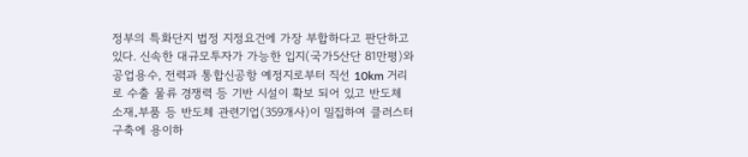정부의 특화단지 법정 지정요건에 가장 부합하다고 판단하고 있다. 신속한 대규모투자가 가능한 입지(국가5산단 81만평)와 공업용수, 전력과 통합신공항 예정지로부터 직선 10km 거리로 수출 물류 경쟁력 등 기반 시설이 확보 되어 있고 반도체 소재․부품 등 반도체 관련기업(359개사)이 밀집하여 클러스터 구축에 용이하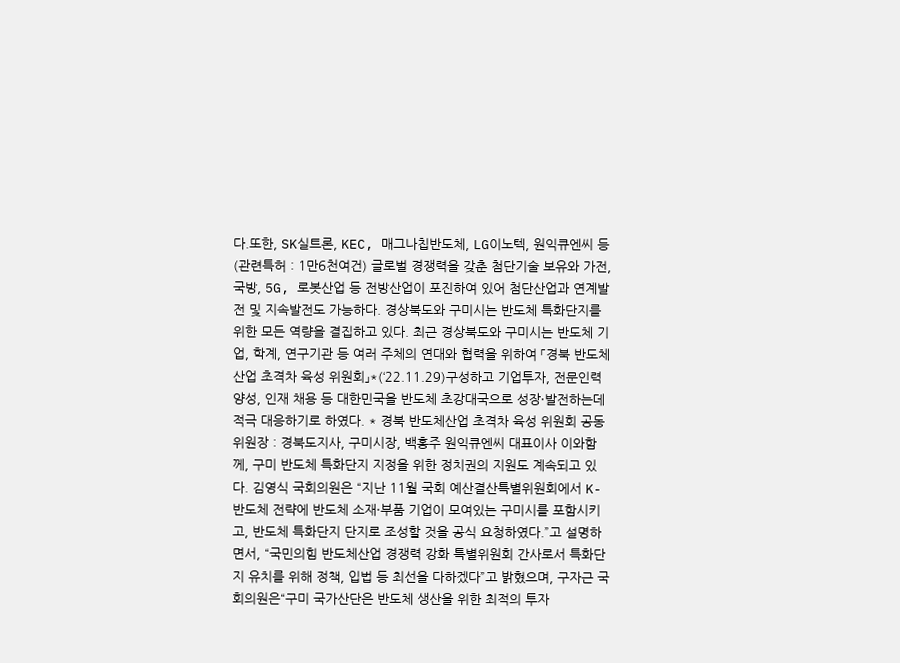다.또한, SK실트론, KEC, 매그나칩반도체, LG이노텍, 원익큐엔씨 등(관련특허 : 1만6천여건) 글로벌 경쟁력을 갖춘 첨단기술 보유와 가전, 국방, 5G, 로봇산업 등 전방산업이 포진하여 있어 첨단산업과 연계발전 및 지속발전도 가능하다. 경상북도와 구미시는 반도체 특화단지를 위한 모든 역량을 결집하고 있다. 최근 경상북도와 구미시는 반도체 기업, 학계, 연구기관 등 여러 주체의 연대와 협력을 위하여 「경북 반도체산업 초격차 육성 위원회」*(‘22.11.29)구성하고 기업투자, 전문인력 양성, 인재 채용 등 대한민국을 반도체 초강대국으로 성장·발전하는데 적극 대응하기로 하였다. * 경북 반도체산업 초격차 육성 위원회 공동위원장 : 경북도지사, 구미시장, 백홍주 원익큐엔씨 대표이사 이와함께, 구미 반도체 특화단지 지정을 위한 정치권의 지원도 계속되고 있다. 김영식 국회의원은 “지난 11월 국회 예산결산특별위원회에서 K-반도체 전략에 반도체 소재·부품 기업이 모여있는 구미시를 포함시키고, 반도체 특화단지 단지로 조성할 것을 공식 요청하였다.”고 설명하면서, “국민의힘 반도체산업 경쟁력 강화 특별위원회 간사로서 특화단지 유치를 위해 정책, 입법 등 최선을 다하겠다”고 밝혔으며, 구자근 국회의원은“구미 국가산단은 반도체 생산을 위한 최적의 투자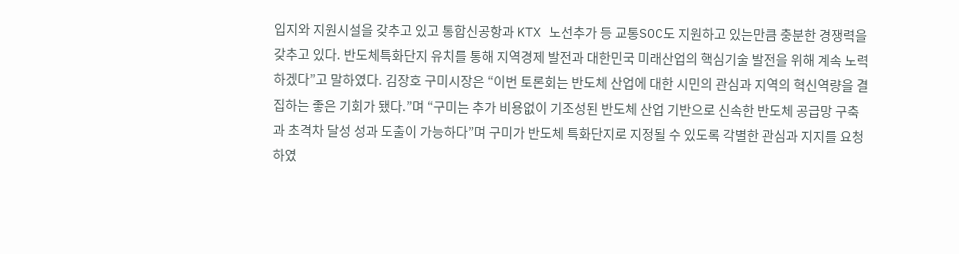입지와 지원시설을 갖추고 있고 통합신공항과 KTX 노선추가 등 교통SOC도 지원하고 있는만큼 충분한 경쟁력을 갖추고 있다. 반도체특화단지 유치를 통해 지역경제 발전과 대한민국 미래산업의 핵심기술 발전을 위해 계속 노력하겠다”고 말하였다. 김장호 구미시장은 “이번 토론회는 반도체 산업에 대한 시민의 관심과 지역의 혁신역량을 결집하는 좋은 기회가 됐다.”며 “구미는 추가 비용없이 기조성된 반도체 산업 기반으로 신속한 반도체 공급망 구축과 초격차 달성 성과 도출이 가능하다”며 구미가 반도체 특화단지로 지정될 수 있도록 각별한 관심과 지지를 요청하였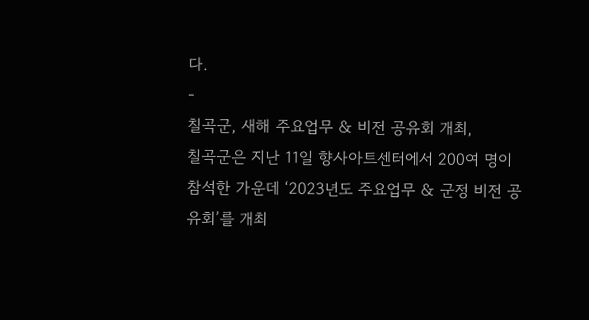다.
-
칠곡군, 새해 주요업무 & 비전 공유회 개최,
칠곡군은 지난 11일 향사아트센터에서 200여 명이 참석한 가운데 ‘2023년도 주요업무 & 군정 비전 공유회’를 개최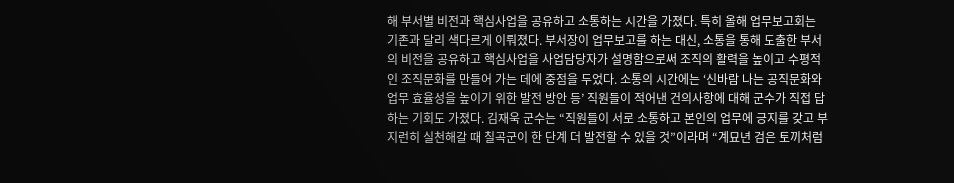해 부서별 비전과 핵심사업을 공유하고 소통하는 시간을 가졌다. 특히 올해 업무보고회는 기존과 달리 색다르게 이뤄졌다. 부서장이 업무보고를 하는 대신, 소통을 통해 도출한 부서의 비전을 공유하고 핵심사업을 사업담당자가 설명함으로써 조직의 활력을 높이고 수평적인 조직문화를 만들어 가는 데에 중점을 두었다. 소통의 시간에는 ‘신바람 나는 공직문화와 업무 효율성을 높이기 위한 발전 방안 등’ 직원들이 적어낸 건의사항에 대해 군수가 직접 답하는 기회도 가졌다. 김재욱 군수는 “직원들이 서로 소통하고 본인의 업무에 긍지를 갖고 부지런히 실천해갈 때 칠곡군이 한 단계 더 발전할 수 있을 것”이라며 “계묘년 검은 토끼처럼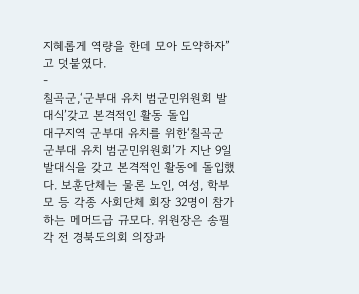지혜롭게 역량을 한데 모아 도약하자”고 덧붙였다.
-
칠곡군,‘군부대 유치 범군민위원회 발대식’갖고 본격적인 활동 돌입
대구지역 군부대 유치를 위한‘칠곡군 군부대 유치 범군민위원회’가 지난 9일 발대식을 갖고 본격적인 활동에 돌입했다. 보훈단체는 물론 노인, 여성, 학부모 등 각종 사회단체 회장 32명이 참가하는 메머드급 규모다. 위원장은 송필각 전 경북도의회 의장과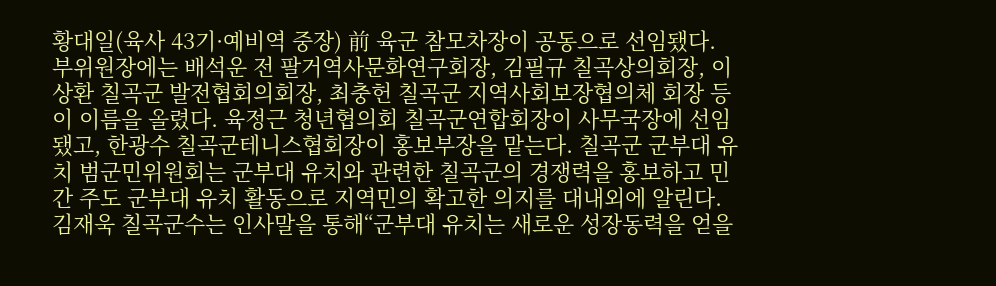황대일(육사 43기·예비역 중장) 前 육군 참모차장이 공동으로 선임됐다. 부위원장에는 배석운 전 팔거역사문화연구회장, 김필규 칠곡상의회장, 이상환 칠곡군 발전협회의회장, 최충헌 칠곡군 지역사회보장협의체 회장 등이 이름을 올렸다. 육정근 청년협의회 칠곡군연합회장이 사무국장에 선임됐고, 한광수 칠곡군테니스협회장이 홍보부장을 맡는다. 칠곡군 군부대 유치 범군민위원회는 군부대 유치와 관련한 칠곡군의 경쟁력을 홍보하고 민간 주도 군부대 유치 활동으로 지역민의 확고한 의지를 대내외에 알린다. 김재욱 칠곡군수는 인사말을 통해“군부대 유치는 새로운 성장동력을 얻을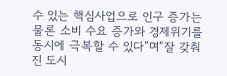수 있는 핵심사업으로 인구 증가는 물론 소비 수요 증가와 경제위기를 동시에 극복할 수 있다”며“잘 갖춰진 도시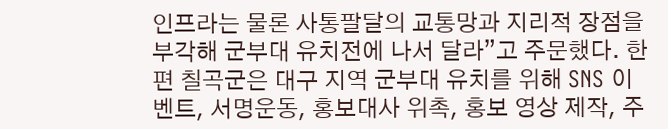인프라는 물론 사통팔달의 교통망과 지리적 장점을 부각해 군부대 유치전에 나서 달라”고 주문했다. 한편 칠곡군은 대구 지역 군부대 유치를 위해 SNS 이벤트, 서명운동, 홍보대사 위촉, 홍보 영상 제작, 주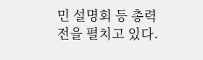민 설명회 등 총력전을 펼치고 있다.